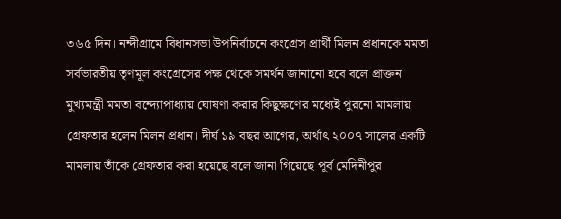৩৬৫ দিন। নন্দীগ্রামে বিধানসভা উপনির্বাচনে কংগ্রেস প্রার্থী মিলন প্রধানকে মমতা সর্বভারতীয় তৃণমূল কংগ্রেসের পক্ষ থেকে সমর্থন জানানো হবে বলে প্রাক্তন মুখ্যমন্ত্রী মমতা বন্দ্যোপাধ্যায় ঘোষণা করার কিছুক্ষণের মধ্যেই পুরনো মামলায় গ্রেফতার হলেন মিলন প্রধান। দীর্ঘ ১৯ বছর আগের, অর্থাৎ ২০০৭ সালের একটি মামলায় তাঁকে গ্রেফতার করা হয়েছে বলে জানা গিয়েছে পূর্ব মেদিনীপুর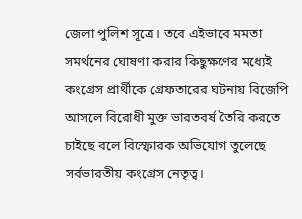জেলা পুলিশ সূত্রে। তবে এইভাবে মমতা সমর্থনের ঘোষণা করার কিছুক্ষণের মধ্যেই কংগ্রেস প্রার্থীকে গ্রেফতারের ঘটনায় বিজেপি আসলে বিরোধী মুক্ত ভারতবর্ষ তৈরি করতে চাইছে বলে বিস্ফোরক অভিযোগ তুলেছে সর্বভারতীয় কংগ্রেস নেতৃত্ব।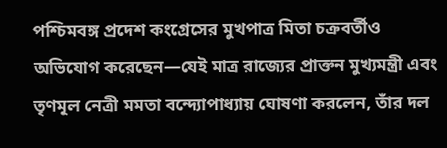পশ্চিমবঙ্গ প্রদেশ কংগ্রেসের মুখপাত্র মিতা চক্রবর্তীও অভিযোগ করেছেন—যেই মাত্র রাজ্যের প্রাক্তন মুখ্যমন্ত্রী এবং তৃণমূল নেত্রী মমতা বন্দ্যোপাধ্যায় ঘোষণা করলেন, তাঁর দল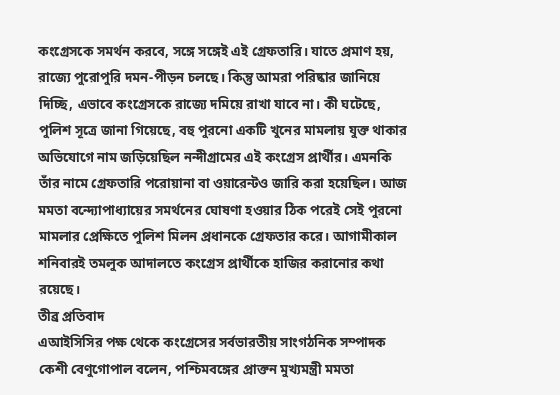কংগ্রেসকে সমর্থন করবে, সঙ্গে সঙ্গেই এই গ্রেফতারি। যাতে প্রমাণ হয়, রাজ্যে পুরোপুরি দমন-পীড়ন চলছে। কিন্তু আমরা পরিষ্কার জানিয়ে দিচ্ছি, এভাবে কংগ্রেসকে রাজ্যে দমিয়ে রাখা যাবে না। কী ঘটেছে, পুলিশ সূত্রে জানা গিয়েছে, বহু পুরনো একটি খুনের মামলায় যুক্ত থাকার অভিযোগে নাম জড়িয়েছিল নন্দীগ্রামের এই কংগ্রেস প্রার্থীর। এমনকি তাঁর নামে গ্রেফতারি পরোয়ানা বা ওয়ারেন্টও জারি করা হয়েছিল। আজ মমতা বন্দ্যোপাধ্যায়ের সমর্থনের ঘোষণা হওয়ার ঠিক পরেই সেই পুরনো মামলার প্রেক্ষিতে পুলিশ মিলন প্রধানকে গ্রেফতার করে। আগামীকাল শনিবারই তমলুক আদালতে কংগ্রেস প্রার্থীকে হাজির করানোর কথা রয়েছে।
তীব্র প্রতিবাদ
এআইসিসির পক্ষ থেকে কংগ্রেসের সর্বভারতীয় সাংগঠনিক সম্পাদক কেশী বেণুগোপাল বলেন, পশ্চিমবঙ্গের প্রাক্তন মুখ্যমন্ত্রী মমতা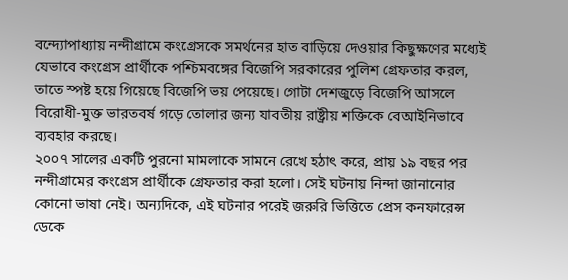বন্দ্যোপাধ্যায় নন্দীগ্রামে কংগ্রেসকে সমর্থনের হাত বাড়িয়ে দেওয়ার কিছুক্ষণের মধ্যেই যেভাবে কংগ্রেস প্রার্থীকে পশ্চিমবঙ্গের বিজেপি সরকারের পুলিশ গ্রেফতার করল, তাতে স্পষ্ট হয়ে গিয়েছে বিজেপি ভয় পেয়েছে। গোটা দেশজুড়ে বিজেপি আসলে বিরোধী-মুক্ত ভারতবর্ষ গড়ে তোলার জন্য যাবতীয় রাষ্ট্রীয় শক্তিকে বেআইনিভাবে ব্যবহার করছে।
২০০৭ সালের একটি পুরনো মামলাকে সামনে রেখে হঠাৎ করে, প্রায় ১৯ বছর পর নন্দীগ্রামের কংগ্রেস প্রার্থীকে গ্রেফতার করা হলো। সেই ঘটনায় নিন্দা জানানোর কোনো ভাষা নেই। অন্যদিকে, এই ঘটনার পরেই জরুরি ভিত্তিতে প্রেস কনফারেন্স ডেকে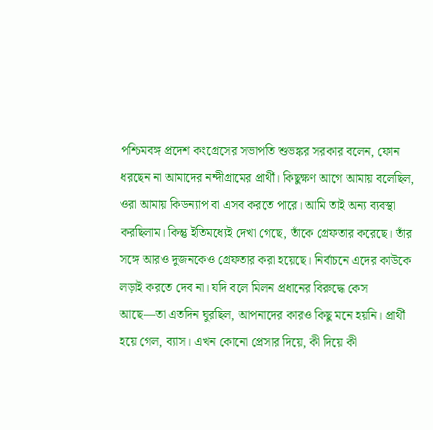পশ্চিমবঙ্গ প্রদেশ কংগ্রেসের সভাপতি শুভঙ্কর সরকার বলেন, ফোন ধরছেন না আমাদের নন্দীগ্রামের প্রার্থী। কিছুক্ষণ আগে আমায় বলেছিল, ওরা আমায় কিডন্যাপ বা এসব করতে পারে। আমি তাই অন্য ব্যবস্থা করছিলাম। কিন্তু ইতিমধ্যেই দেখা গেছে, তাঁকে গ্রেফতার করেছে। তাঁর সঙ্গে আরও দুজনকেও গ্রেফতার করা হয়েছে। নির্বাচনে এদের কাউকে লড়াই করতে দেব না। যদি বলে মিলন প্রধানের বিরুদ্ধে কেস আছে—তা এতদিন ঘুরছিল, আপনাদের কারও কিছু মনে হয়নি। প্রার্থী হয়ে গেল, ব্যাস। এখন কোনো প্রেসার দিয়ে, কী দিয়ে কী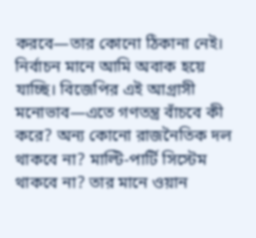করবে—তার কোনো ঠিকানা নেই। নির্বাচন মানে আমি অবাক হয়ে যাচ্ছি। বিজেপির এই আগ্রাসী মনোভাব—এতে গণতন্ত্র বাঁচবে কী করে? অন্য কোনো রাজনৈতিক দল থাকবে না? মাল্টি-পার্টি সিস্টেম থাকবে না? তার মানে ওয়ান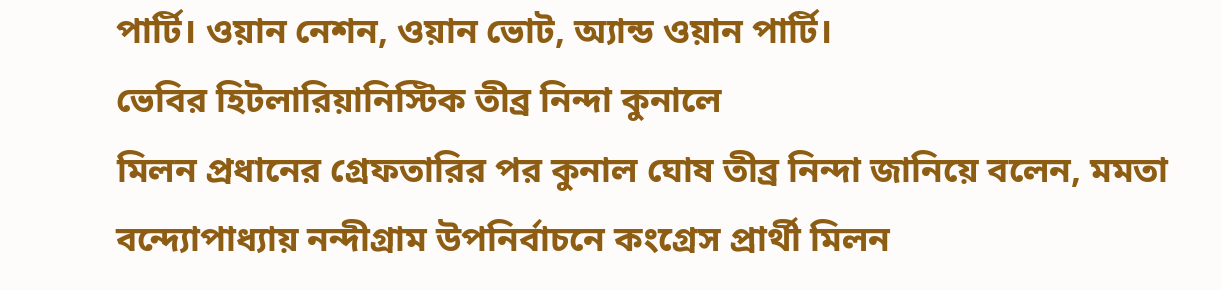পার্টি। ওয়ান নেশন, ওয়ান ভোট, অ্যান্ড ওয়ান পার্টি।
ভেবির হিটলারিয়ানিস্টিক তীব্র নিন্দা কুনালে
মিলন প্রধানের গ্রেফতারির পর কুনাল ঘোষ তীব্র নিন্দা জানিয়ে বলেন, মমতা বন্দ্যোপাধ্যায় নন্দীগ্রাম উপনির্বাচনে কংগ্রেস প্রার্থী মিলন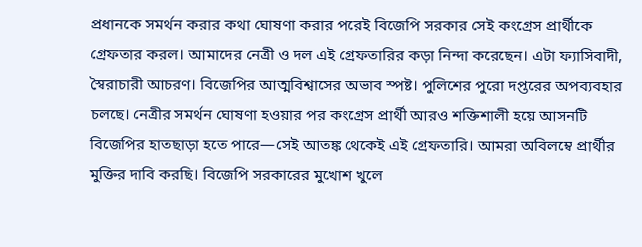প্রধানকে সমর্থন করার কথা ঘোষণা করার পরেই বিজেপি সরকার সেই কংগ্রেস প্রার্থীকে গ্রেফতার করল। আমাদের নেত্রী ও দল এই গ্রেফতারির কড়া নিন্দা করেছেন। এটা ফ্যাসিবাদী, স্বৈরাচারী আচরণ। বিজেপির আত্মবিশ্বাসের অভাব স্পষ্ট। পুলিশের পুরো দপ্তরের অপব্যবহার চলছে। নেত্রীর সমর্থন ঘোষণা হওয়ার পর কংগ্রেস প্রার্থী আরও শক্তিশালী হয়ে আসনটি বিজেপির হাতছাড়া হতে পারে—সেই আতঙ্ক থেকেই এই গ্রেফতারি। আমরা অবিলম্বে প্রার্থীর মুক্তির দাবি করছি। বিজেপি সরকারের মুখোশ খুলে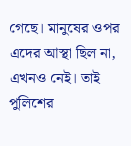গেছে। মানুষের ওপর এদের আস্থা ছিল না, এখনও নেই। তাই পুলিশের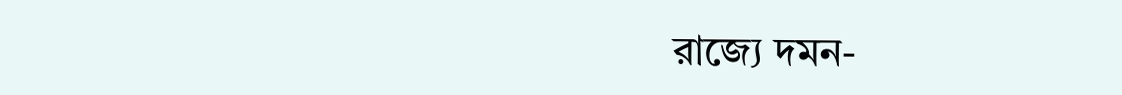রাজ্যে দমন-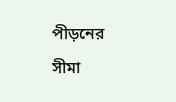পীড়নের সীমা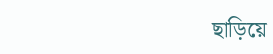ছাড়িয়ে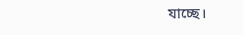যাচ্ছে।